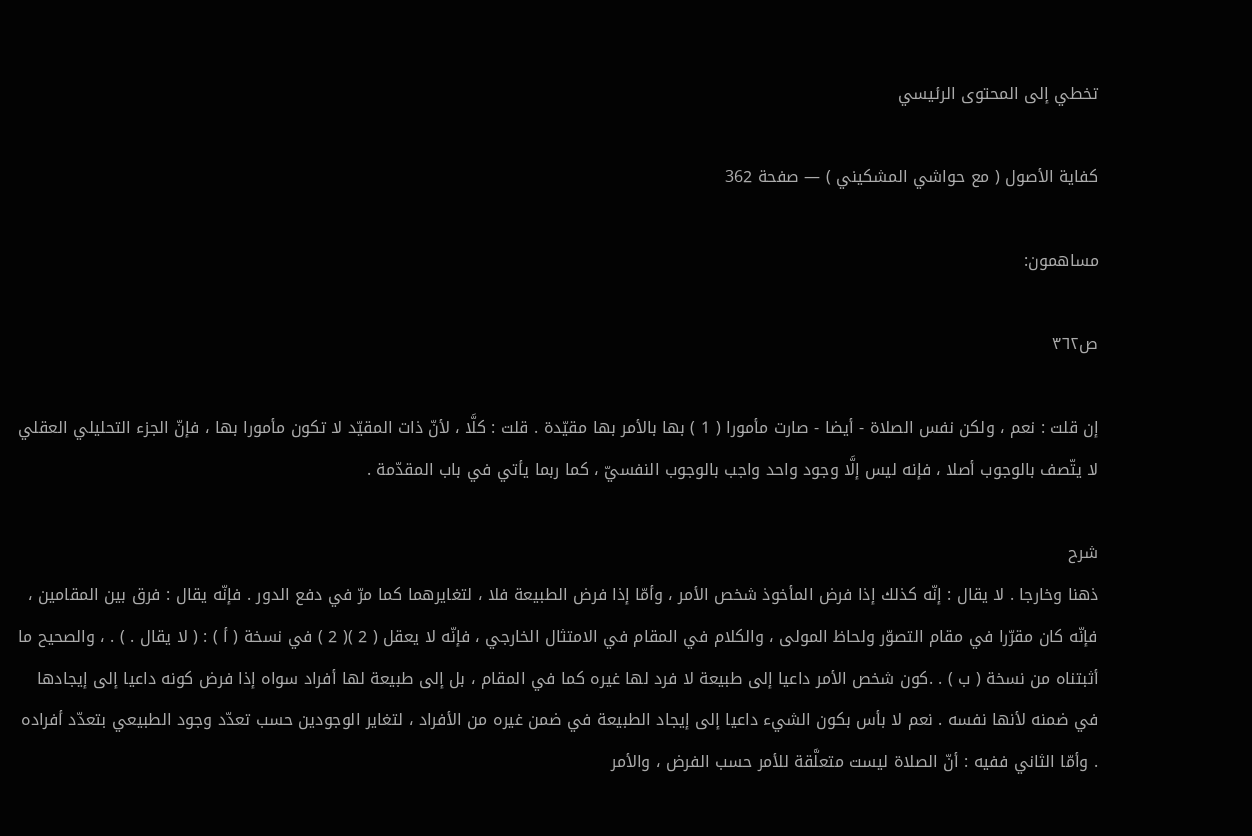تخطي إلى المحتوى الرئيسي

كفاية الأصول ( مع حواشي المشكيني ) — صفحة 362

مساهمون:

ص٣٦٢

إن قلت : نعم ، ولكن نفس الصلاة - أيضا - صارت مأمورا ( 1 ) بها بالأمر بها مقيّدة . قلت : كلَّا ، لأنّ ذات المقيّد لا تكون مأمورا بها ، فإنّ الجزء التحليلي العقلي لا يتّصف بالوجوب أصلا ، فإنه ليس إلَّا وجود واحد واجب بالوجوب النفسيّ ، كما ربما يأتي في باب المقدّمة .

شرح
ذهنا وخارجا . لا يقال : إنّه كذلك إذا فرض المأخوذ شخص الأمر ، وأمّا إذا فرض الطبيعة فلا ، لتغايرهما كما مرّ في دفع الدور . فإنّه يقال : فرق بين المقامين ، فإنّه كان مقرّرا في مقام التصوّر ولحاظ المولى ، والكلام في المقام في الامتثال الخارجي ، فإنّه لا يعقل ( 2 )( 2 ) في نسخة ( أ ) : ( لا يقال . ) . ، والصحيح ما أثبتناه من نسخة ( ب ) . .كون شخص الأمر داعيا إلى طبيعة لا فرد لها غيره كما في المقام ، بل إلى طبيعة لها أفراد سواه إذا فرض كونه داعيا إلى إيجادها في ضمنه لأنها نفسه . نعم لا بأس بكون الشيء داعيا إلى إيجاد الطبيعة في ضمن غيره من الأفراد ، لتغاير الوجودين حسب تعدّد وجود الطبيعي بتعدّد أفراده . وأمّا الثاني ففيه : أنّ الصلاة ليست متعلَّقة للأمر حسب الفرض ، والأمر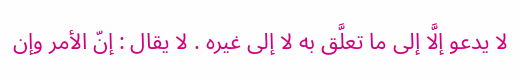لا يدعو إلَّا إلى ما تعلَّق به لا إلى غيره . لا يقال : إنّ الأمر وإن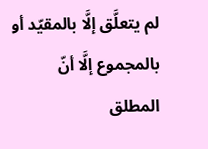لم يتعلَّق إلَّا بالمقيّد أو بالمجموع إلَّا أنّ المطلق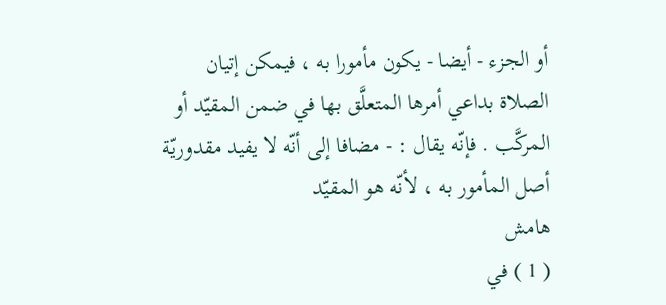أو الجزء - أيضا - يكون مأمورا به ، فيمكن إتيان الصلاة بداعي أمرها المتعلَّق بها في ضمن المقيّد أو المركَّب . فإنّه يقال : - مضافا إلى أنّه لا يفيد مقدوريّة أصل المأمور به ، لأنّه هو المقيّد
هامش
( 1 ) في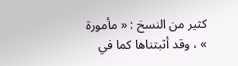كثير من النسخ : « مأمورة » ، وقد أثبتناها كما في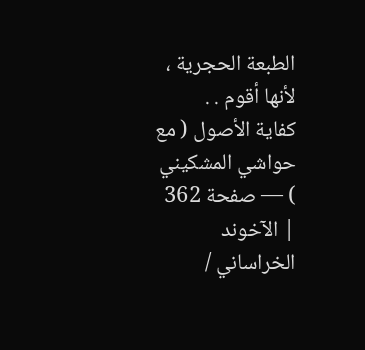الطبعة الحجرية ، لأنها أقوم . .
كفاية الأصول ( مع حواشي المشكيني ) — صفحة 362 | الآخوند الخراساني /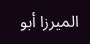الميرزا أبو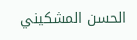الحسن المشكيني